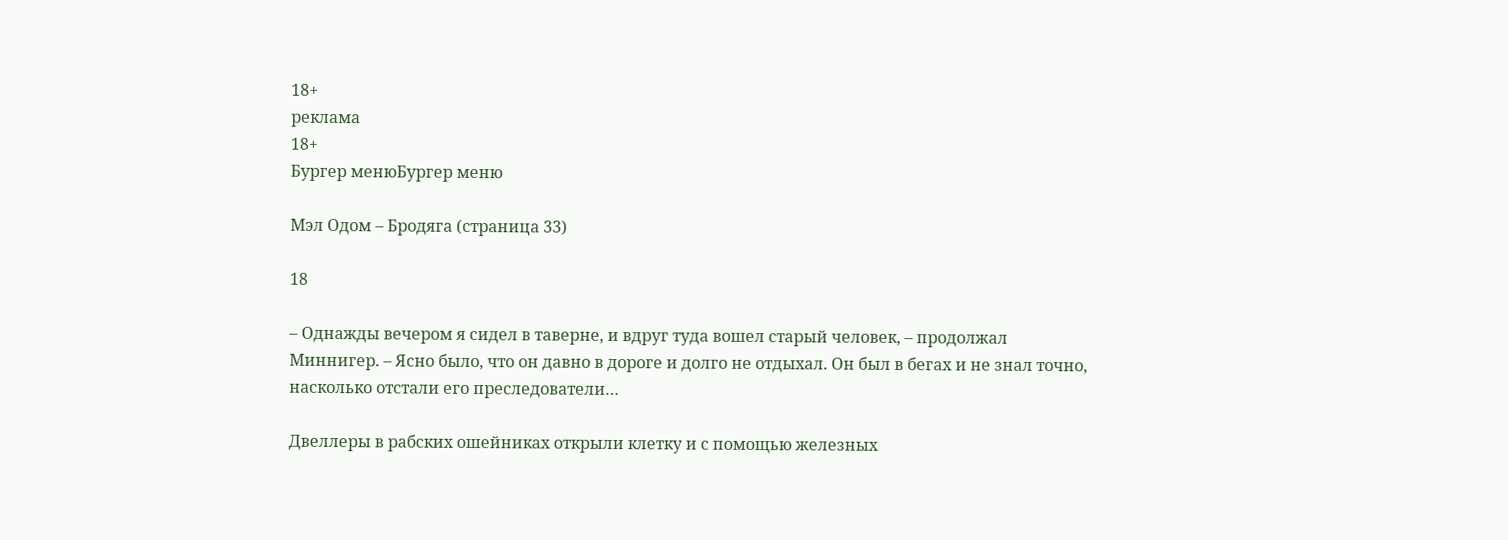18+
реклама
18+
Бургер менюБургер меню

Мэл Одом – Бродяга (страница 33)

18

– Однажды вечером я сидел в таверне, и вдруг туда вошел старый человек, – продолжал Миннигер. – Ясно было, что он давно в дороге и долго не отдыхал. Он был в бегах и не знал точно, насколько отстали его преследователи…

Двеллеры в рабских ошейниках открыли клетку и с помощью железных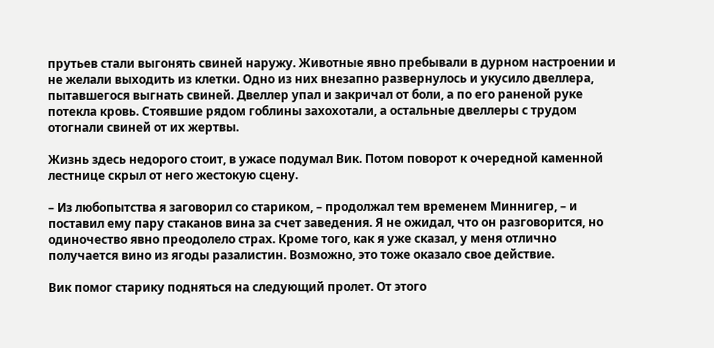прутьев стали выгонять свиней наружу. Животные явно пребывали в дурном настроении и не желали выходить из клетки. Одно из них внезапно развернулось и укусило двеллера, пытавшегося выгнать свиней. Двеллер упал и закричал от боли, а по его раненой руке потекла кровь. Стоявшие рядом гоблины захохотали, а остальные двеллеры с трудом отогнали свиней от их жертвы.

Жизнь здесь недорого стоит, в ужасе подумал Вик. Потом поворот к очередной каменной лестнице скрыл от него жестокую сцену.

– Из любопытства я заговорил со стариком, – продолжал тем временем Миннигер, – и поставил ему пару стаканов вина за счет заведения. Я не ожидал, что он разговорится, но одиночество явно преодолело страх. Кроме того, как я уже сказал, у меня отлично получается вино из ягоды разалистин. Возможно, это тоже оказало свое действие.

Вик помог старику подняться на следующий пролет. От этого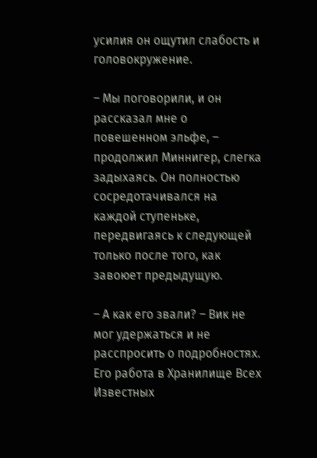усилия он ощутил слабость и головокружение.

– Мы поговорили, и он рассказал мне о повешенном эльфе, – продолжил Миннигер, слегка задыхаясь. Он полностью сосредотачивался на каждой ступеньке, передвигаясь к следующей только после того, как завоюет предыдущую.

– А как его звали? – Вик не мог удержаться и не расспросить о подробностях. Его работа в Хранилище Всех Известных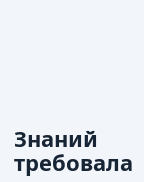Знаний требовала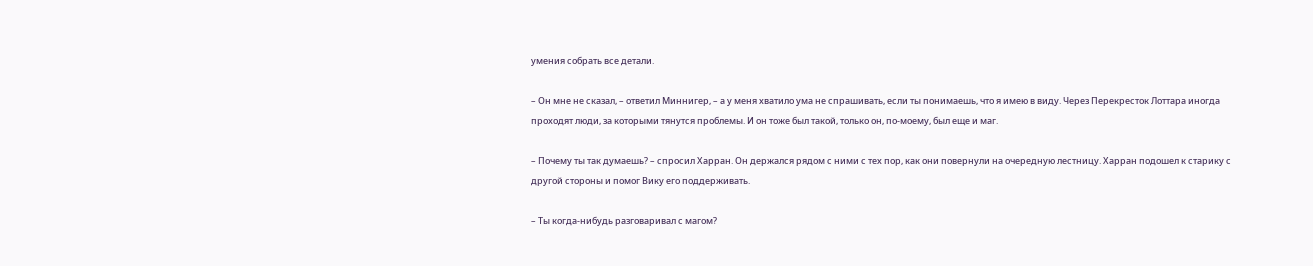умения собрать все детали.

– Он мне не сказал, – ответил Миннигер, – а у меня хватило ума не спрашивать, если ты понимаешь, что я имею в виду. Через Перекресток Лоттара иногда проходят люди, за которыми тянутся проблемы. И он тоже был такой, только он, по-моему, был еще и маг.

– Почему ты так думаешь? – спросил Харран. Он держался рядом с ними с тех пор, как они повернули на очередную лестницу. Харран подошел к старику с другой стороны и помог Вику его поддерживать.

– Ты когда-нибудь разговаривал с магом?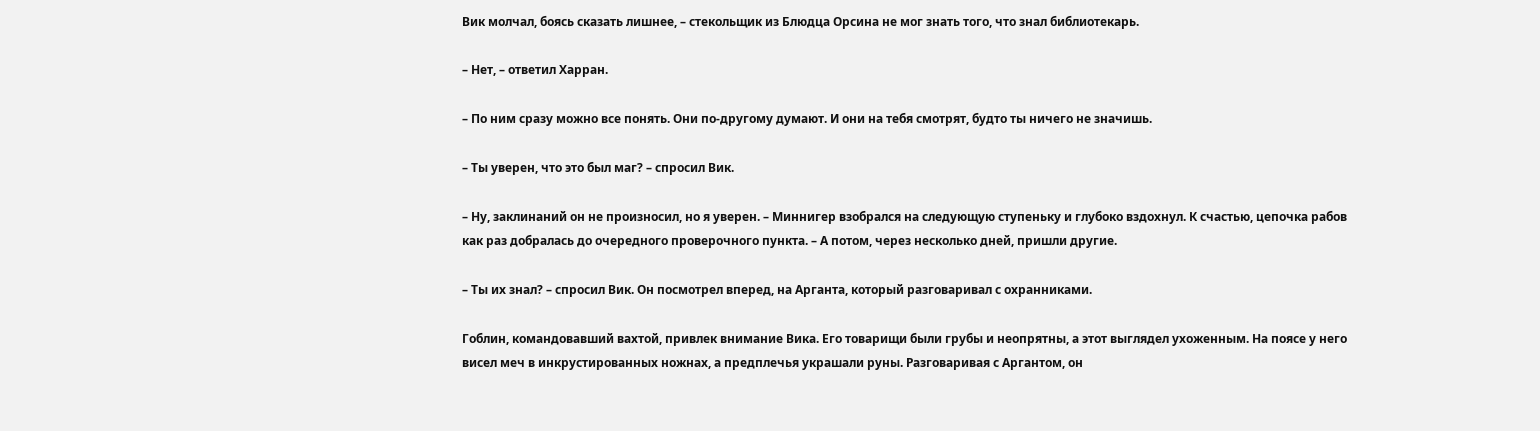Вик молчал, боясь сказать лишнее, – стекольщик из Блюдца Орсина не мог знать того, что знал библиотекарь.

– Нет, – ответил Харран.

– По ним сразу можно все понять. Они по-другому думают. И они на тебя смотрят, будто ты ничего не значишь.

– Ты уверен, что это был маг? – спросил Вик.

– Ну, заклинаний он не произносил, но я уверен. – Миннигер взобрался на следующую ступеньку и глубоко вздохнул. К счастью, цепочка рабов как раз добралась до очередного проверочного пункта. – А потом, через несколько дней, пришли другие.

– Ты их знал? – спросил Вик. Он посмотрел вперед, на Арганта, который разговаривал с охранниками.

Гоблин, командовавший вахтой, привлек внимание Вика. Его товарищи были грубы и неопрятны, а этот выглядел ухоженным. На поясе у него висел меч в инкрустированных ножнах, а предплечья украшали руны. Разговаривая с Аргантом, он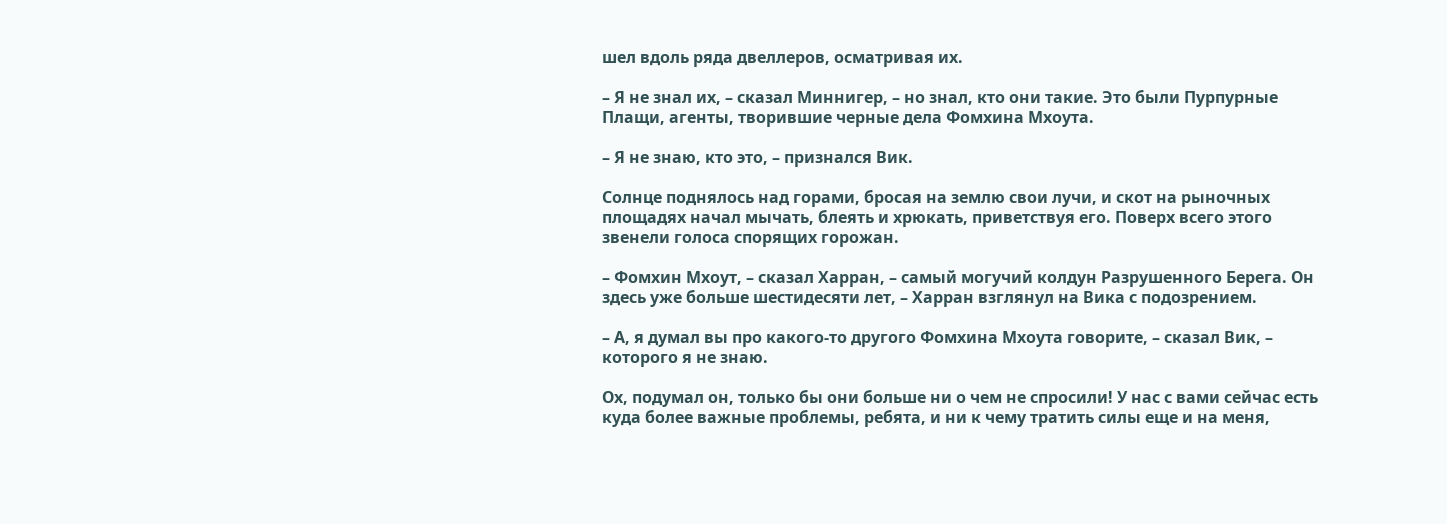шел вдоль ряда двеллеров, осматривая их.

– Я не знал их, – сказал Миннигер, – но знал, кто они такие. Это были Пурпурные Плащи, агенты, творившие черные дела Фомхина Мхоута.

– Я не знаю, кто это, – признался Вик.

Солнце поднялось над горами, бросая на землю свои лучи, и скот на рыночных площадях начал мычать, блеять и хрюкать, приветствуя его. Поверх всего этого звенели голоса спорящих горожан.

– Фомхин Мхоут, – сказал Харран, – самый могучий колдун Разрушенного Берега. Он здесь уже больше шестидесяти лет, – Харран взглянул на Вика с подозрением.

– А, я думал вы про какого-то другого Фомхина Мхоута говорите, – сказал Вик, – которого я не знаю.

Ох, подумал он, только бы они больше ни о чем не спросили! У нас с вами сейчас есть куда более важные проблемы, ребята, и ни к чему тратить силы еще и на меня,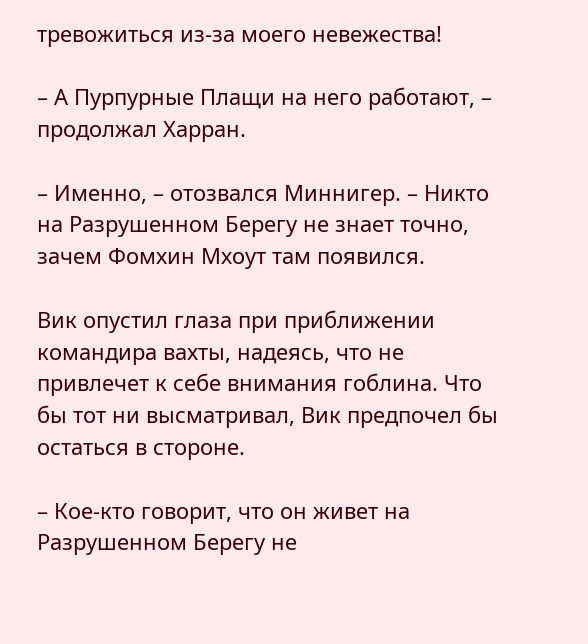тревожиться из-за моего невежества!

– А Пурпурные Плащи на него работают, – продолжал Харран.

– Именно, – отозвался Миннигер. – Никто на Разрушенном Берегу не знает точно, зачем Фомхин Мхоут там появился.

Вик опустил глаза при приближении командира вахты, надеясь, что не привлечет к себе внимания гоблина. Что бы тот ни высматривал, Вик предпочел бы остаться в стороне.

– Кое-кто говорит, что он живет на Разрушенном Берегу не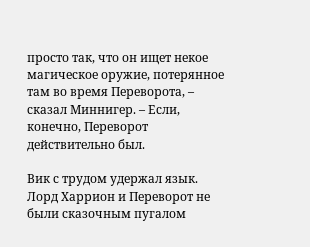просто так, что он ищет некое магическое оружие, потерянное там во время Переворота, – сказал Миннигер. – Если, конечно, Переворот действительно был.

Вик с трудом удержал язык. Лорд Харрион и Переворот не были сказочным пугалом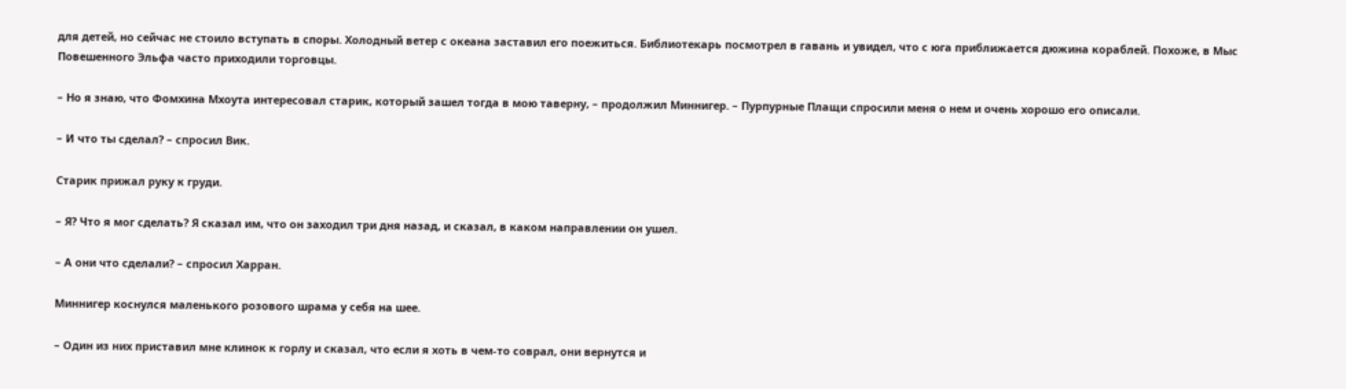для детей, но сейчас не стоило вступать в споры. Холодный ветер с океана заставил его поежиться. Библиотекарь посмотрел в гавань и увидел, что с юга приближается дюжина кораблей. Похоже, в Мыс Повешенного Эльфа часто приходили торговцы.

– Но я знаю, что Фомхина Мхоута интересовал старик, который зашел тогда в мою таверну, – продолжил Миннигер. – Пурпурные Плащи спросили меня о нем и очень хорошо его описали.

– И что ты сделал? – спросил Вик.

Старик прижал руку к груди.

– Я? Что я мог сделать? Я сказал им, что он заходил три дня назад, и сказал, в каком направлении он ушел.

– А они что сделали? – спросил Харран.

Миннигер коснулся маленького розового шрама у себя на шее.

– Один из них приставил мне клинок к горлу и сказал, что если я хоть в чем-то соврал, они вернутся и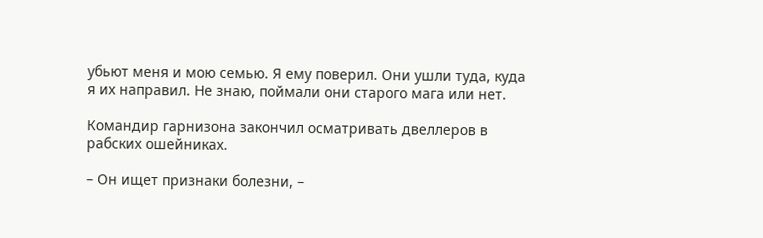убьют меня и мою семью. Я ему поверил. Они ушли туда, куда я их направил. Не знаю, поймали они старого мага или нет.

Командир гарнизона закончил осматривать двеллеров в рабских ошейниках.

– Он ищет признаки болезни, –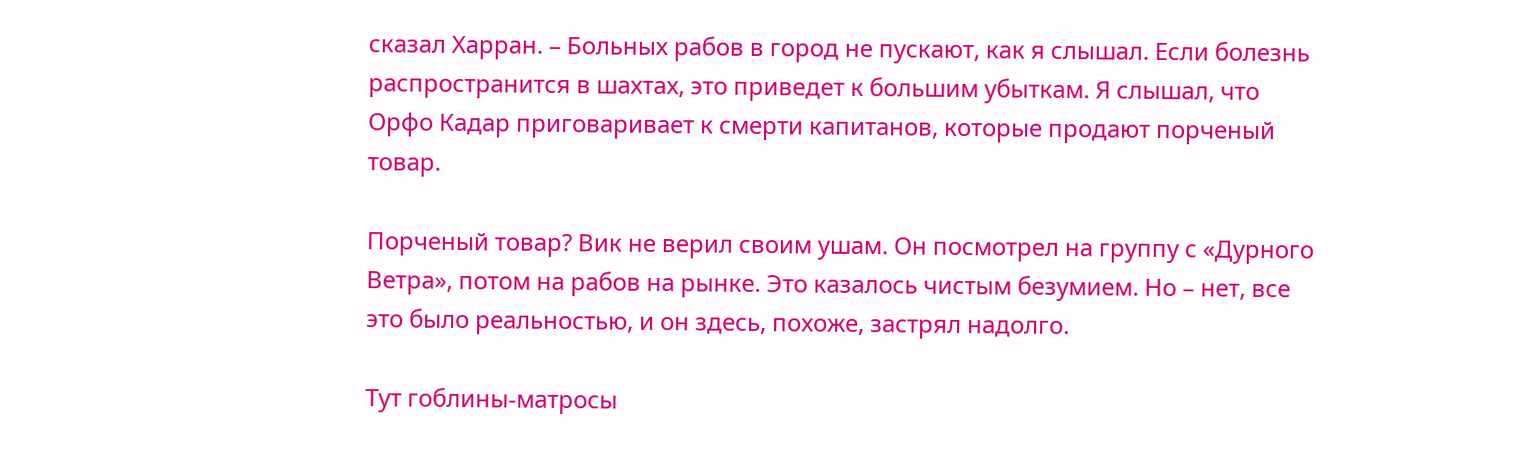сказал Харран. – Больных рабов в город не пускают, как я слышал. Если болезнь распространится в шахтах, это приведет к большим убыткам. Я слышал, что Орфо Кадар приговаривает к смерти капитанов, которые продают порченый товар.

Порченый товар? Вик не верил своим ушам. Он посмотрел на группу с «Дурного Ветра», потом на рабов на рынке. Это казалось чистым безумием. Но – нет, все это было реальностью, и он здесь, похоже, застрял надолго.

Тут гоблины-матросы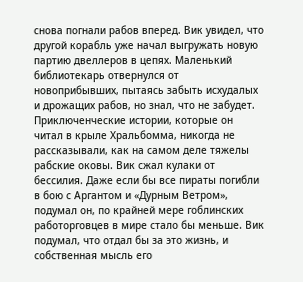снова погнали рабов вперед. Вик увидел, что другой корабль уже начал выгружать новую партию двеллеров в цепях. Маленький библиотекарь отвернулся от новоприбывших, пытаясь забыть исхудалых и дрожащих рабов, но знал, что не забудет. Приключенческие истории, которые он читал в крыле Хральбомма, никогда не рассказывали, как на самом деле тяжелы рабские оковы. Вик сжал кулаки от бессилия. Даже если бы все пираты погибли в бою с Аргантом и «Дурным Ветром», подумал он, по крайней мере гоблинских работорговцев в мире стало бы меньше. Вик подумал, что отдал бы за это жизнь, и собственная мысль его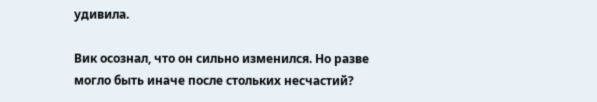удивила.

Вик осознал, что он сильно изменился. Но разве могло быть иначе после стольких несчастий?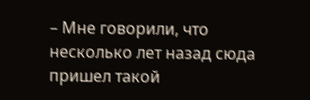– Мне говорили, что несколько лет назад сюда пришел такой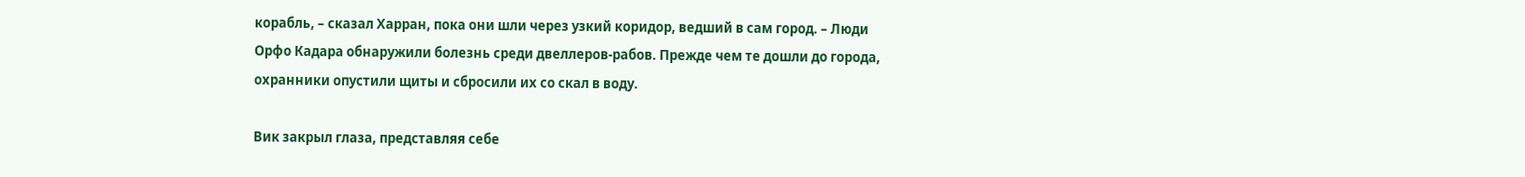корабль, – сказал Харран, пока они шли через узкий коридор, ведший в сам город. – Люди Орфо Кадара обнаружили болезнь среди двеллеров-рабов. Прежде чем те дошли до города, охранники опустили щиты и сбросили их со скал в воду.

Вик закрыл глаза, представляя себе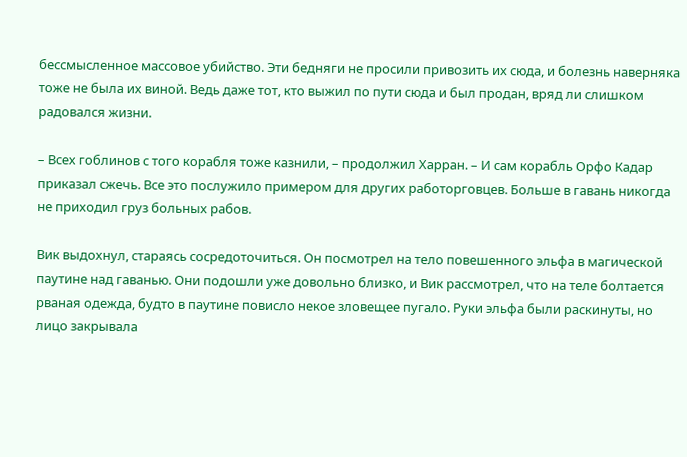бессмысленное массовое убийство. Эти бедняги не просили привозить их сюда, и болезнь наверняка тоже не была их виной. Ведь даже тот, кто выжил по пути сюда и был продан, вряд ли слишком радовался жизни.

– Всех гоблинов с того корабля тоже казнили, – продолжил Харран. – И сам корабль Орфо Кадар приказал сжечь. Все это послужило примером для других работорговцев. Больше в гавань никогда не приходил груз больных рабов.

Вик выдохнул, стараясь сосредоточиться. Он посмотрел на тело повешенного эльфа в магической паутине над гаванью. Они подошли уже довольно близко, и Вик рассмотрел, что на теле болтается рваная одежда, будто в паутине повисло некое зловещее пугало. Руки эльфа были раскинуты, но лицо закрывала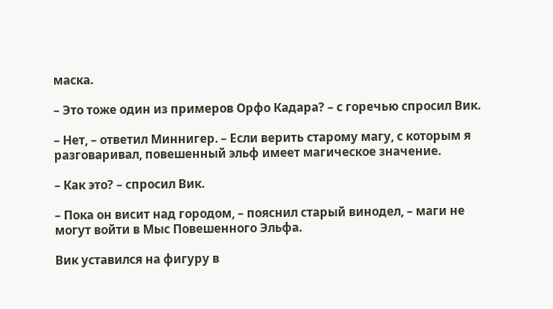маска.

– Это тоже один из примеров Орфо Кадара? – с горечью спросил Вик.

– Нет, – ответил Миннигер. – Если верить старому магу, с которым я разговаривал, повешенный эльф имеет магическое значение.

– Как это? – спросил Вик.

– Пока он висит над городом, – пояснил старый винодел, – маги не могут войти в Мыс Повешенного Эльфа.

Вик уставился на фигуру в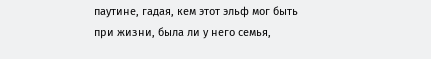паутине, гадая, кем этот эльф мог быть при жизни, была ли у него семья,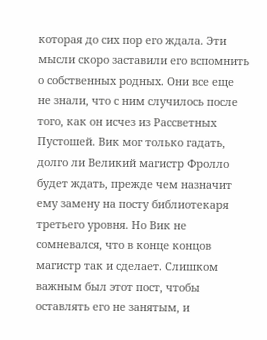которая до сих пор его ждала. Эти мысли скоро заставили его вспомнить о собственных родных. Они все еще не знали, что с ним случилось после того, как он исчез из Рассветных Пустошей. Вик мог только гадать, долго ли Великий магистр Фролло будет ждать, прежде чем назначит ему замену на посту библиотекаря третьего уровня. Но Вик не сомневался, что в конце концов магистр так и сделает. Слишком важным был этот пост, чтобы оставлять его не занятым, и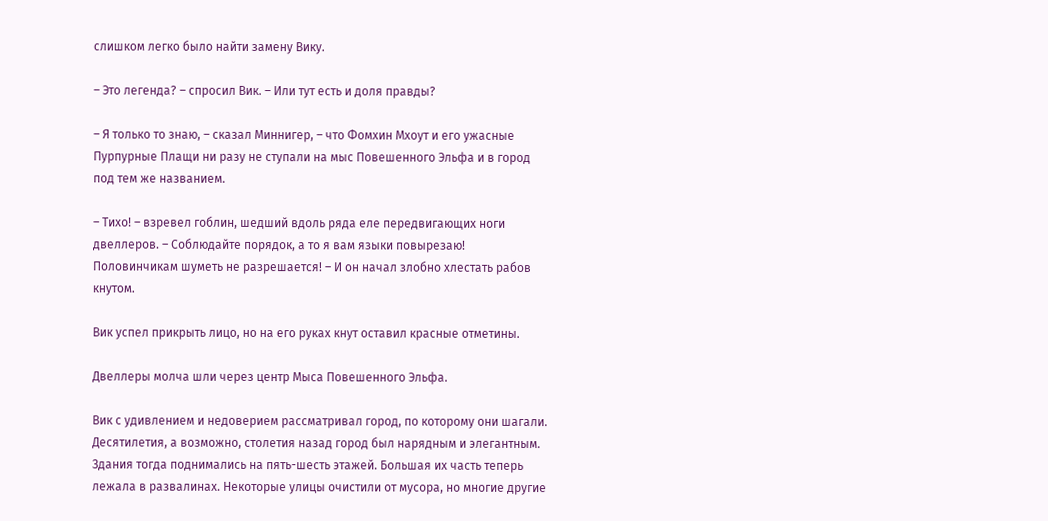слишком легко было найти замену Вику.

– Это легенда? – спросил Вик. – Или тут есть и доля правды?

– Я только то знаю, – сказал Миннигер, – что Фомхин Мхоут и его ужасные Пурпурные Плащи ни разу не ступали на мыс Повешенного Эльфа и в город под тем же названием.

– Тихо! – взревел гоблин, шедший вдоль ряда еле передвигающих ноги двеллеров. – Соблюдайте порядок, а то я вам языки повырезаю! Половинчикам шуметь не разрешается! – И он начал злобно хлестать рабов кнутом.

Вик успел прикрыть лицо, но на его руках кнут оставил красные отметины.

Двеллеры молча шли через центр Мыса Повешенного Эльфа.

Вик с удивлением и недоверием рассматривал город, по которому они шагали. Десятилетия, а возможно, столетия назад город был нарядным и элегантным. Здания тогда поднимались на пять-шесть этажей. Большая их часть теперь лежала в развалинах. Некоторые улицы очистили от мусора, но многие другие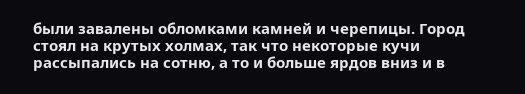были завалены обломками камней и черепицы. Город стоял на крутых холмах, так что некоторые кучи рассыпались на сотню, а то и больше ярдов вниз и в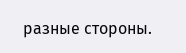разные стороны.